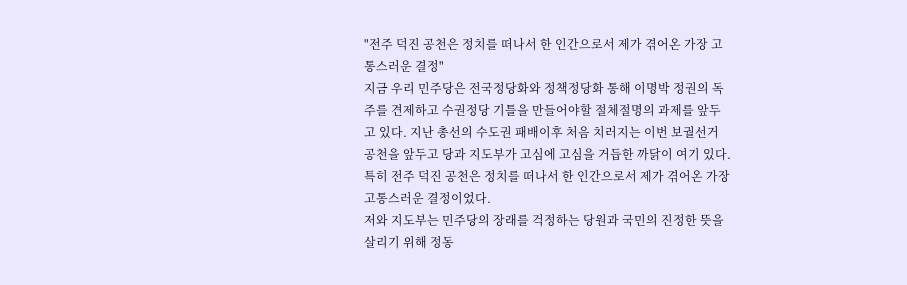"전주 덕진 공천은 정치를 떠나서 한 인간으로서 제가 겪어온 가장 고통스러운 결정"
지금 우리 민주당은 전국정당화와 정책정당화 통해 이명박 정권의 독주를 견제하고 수권정당 기틀을 만들어야할 절체절명의 과제를 앞두고 있다. 지난 총선의 수도권 패배이후 처음 치러지는 이번 보궐선거 공천을 앞두고 당과 지도부가 고심에 고심을 거듭한 까닭이 여기 있다. 특히 전주 덕진 공천은 정치를 떠나서 한 인간으로서 제가 겪어온 가장 고통스러운 결정이었다.
저와 지도부는 민주당의 장래를 걱정하는 당원과 국민의 진정한 뜻을 살리기 위해 정동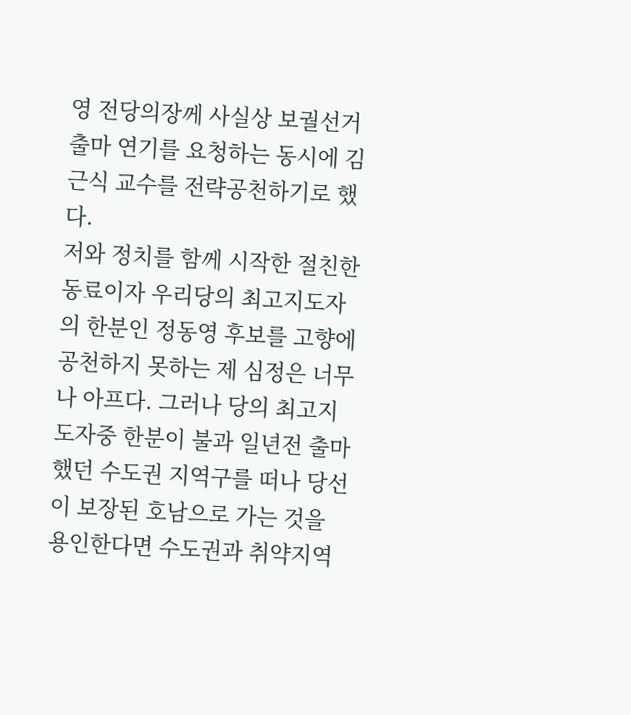영 전당의장께 사실상 보궐선거 출마 연기를 요청하는 동시에 김근식 교수를 전략공천하기로 했다.
저와 정치를 함께 시작한 절친한 동료이자 우리당의 최고지도자의 한분인 정동영 후보를 고향에 공천하지 못하는 제 심정은 너무나 아프다. 그러나 당의 최고지도자중 한분이 불과 일년전 출마했던 수도권 지역구를 떠나 당선이 보장된 호남으로 가는 것을 용인한다면 수도권과 취약지역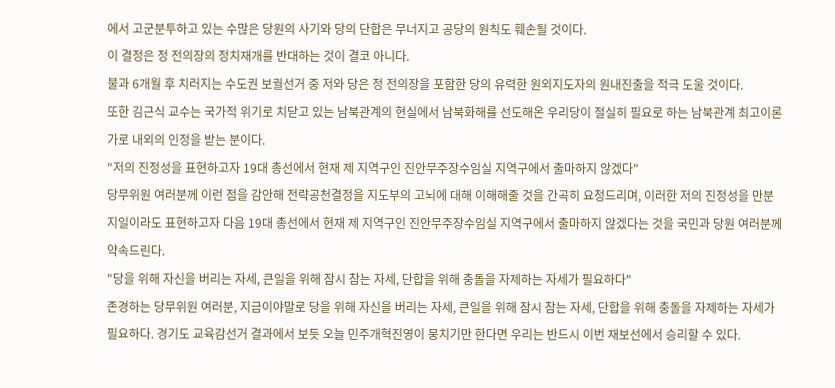에서 고군분투하고 있는 수많은 당원의 사기와 당의 단합은 무너지고 공당의 원칙도 훼손될 것이다.
이 결정은 정 전의장의 정치재개를 반대하는 것이 결코 아니다.
불과 6개월 후 치러지는 수도권 보궐선거 중 저와 당은 정 전의장을 포함한 당의 유력한 원외지도자의 원내진출을 적극 도울 것이다.
또한 김근식 교수는 국가적 위기로 치닫고 있는 남북관계의 현실에서 남북화해를 선도해온 우리당이 절실히 필요로 하는 남북관계 최고이론가로 내외의 인정을 받는 분이다.
"저의 진정성을 표현하고자 19대 총선에서 현재 제 지역구인 진안무주장수임실 지역구에서 출마하지 않겠다"
당무위원 여러분께 이런 점을 감안해 전략공천결정을 지도부의 고뇌에 대해 이해해줄 것을 간곡히 요청드리며, 이러한 저의 진정성을 만분지일이라도 표현하고자 다음 19대 총선에서 현재 제 지역구인 진안무주장수임실 지역구에서 출마하지 않겠다는 것을 국민과 당원 여러분께 약속드린다.
"당을 위해 자신을 버리는 자세, 큰일을 위해 잠시 참는 자세, 단합을 위해 충돌을 자제하는 자세가 필요하다"
존경하는 당무위원 여러분, 지금이야말로 당을 위해 자신을 버리는 자세, 큰일을 위해 잠시 참는 자세, 단합을 위해 충돌을 자제하는 자세가 필요하다. 경기도 교육감선거 결과에서 보듯 오늘 민주개혁진영이 뭉치기만 한다면 우리는 반드시 이번 재보선에서 승리할 수 있다.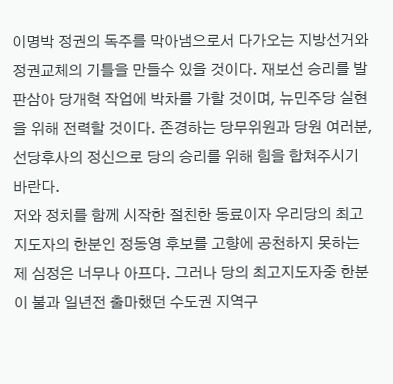이명박 정권의 독주를 막아냄으로서 다가오는 지방선거와 정권교체의 기틀을 만들수 있을 것이다. 재보선 승리를 발판삼아 당개혁 작업에 박차를 가할 것이며, 뉴민주당 실현을 위해 전력할 것이다. 존경하는 당무위원과 당원 여러분, 선당후사의 정신으로 당의 승리를 위해 힘을 합쳐주시기 바란다.
저와 정치를 함께 시작한 절친한 동료이자 우리당의 최고지도자의 한분인 정동영 후보를 고향에 공천하지 못하는 제 심정은 너무나 아프다. 그러나 당의 최고지도자중 한분이 불과 일년전 출마했던 수도권 지역구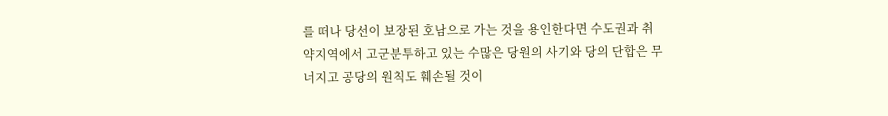를 떠나 당선이 보장된 호남으로 가는 것을 용인한다면 수도권과 취약지역에서 고군분투하고 있는 수많은 당원의 사기와 당의 단합은 무너지고 공당의 원칙도 훼손될 것이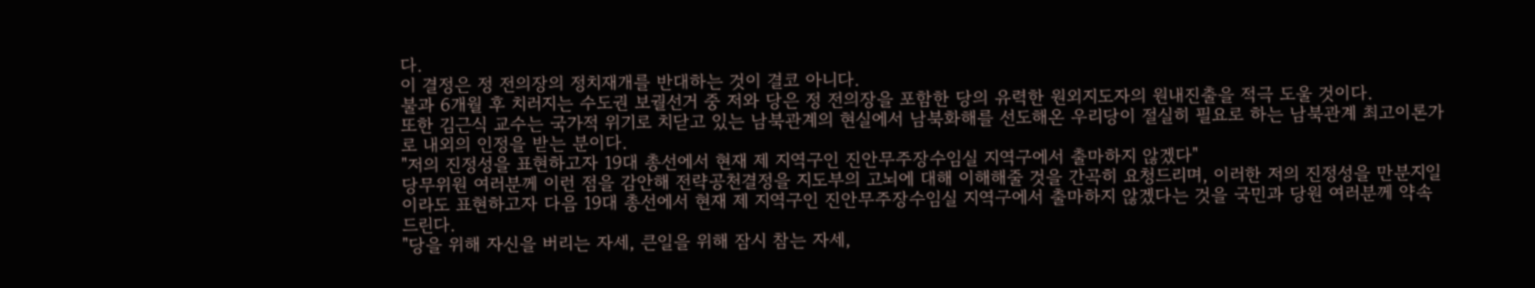다.
이 결정은 정 전의장의 정치재개를 반대하는 것이 결코 아니다.
불과 6개월 후 치러지는 수도권 보궐선거 중 저와 당은 정 전의장을 포함한 당의 유력한 원외지도자의 원내진출을 적극 도울 것이다.
또한 김근식 교수는 국가적 위기로 치닫고 있는 남북관계의 현실에서 남북화해를 선도해온 우리당이 절실히 필요로 하는 남북관계 최고이론가로 내외의 인정을 받는 분이다.
"저의 진정성을 표현하고자 19대 총선에서 현재 제 지역구인 진안무주장수임실 지역구에서 출마하지 않겠다"
당무위원 여러분께 이런 점을 감안해 전략공천결정을 지도부의 고뇌에 대해 이해해줄 것을 간곡히 요청드리며, 이러한 저의 진정성을 만분지일이라도 표현하고자 다음 19대 총선에서 현재 제 지역구인 진안무주장수임실 지역구에서 출마하지 않겠다는 것을 국민과 당원 여러분께 약속드린다.
"당을 위해 자신을 버리는 자세, 큰일을 위해 잠시 참는 자세,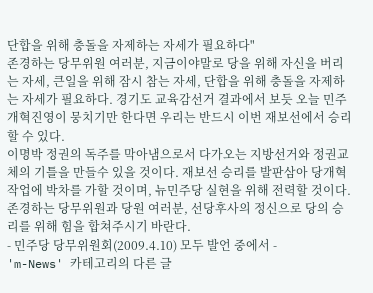단합을 위해 충돌을 자제하는 자세가 필요하다"
존경하는 당무위원 여러분, 지금이야말로 당을 위해 자신을 버리는 자세, 큰일을 위해 잠시 참는 자세, 단합을 위해 충돌을 자제하는 자세가 필요하다. 경기도 교육감선거 결과에서 보듯 오늘 민주개혁진영이 뭉치기만 한다면 우리는 반드시 이번 재보선에서 승리할 수 있다.
이명박 정권의 독주를 막아냄으로서 다가오는 지방선거와 정권교체의 기틀을 만들수 있을 것이다. 재보선 승리를 발판삼아 당개혁 작업에 박차를 가할 것이며, 뉴민주당 실현을 위해 전력할 것이다. 존경하는 당무위원과 당원 여러분, 선당후사의 정신으로 당의 승리를 위해 힘을 합쳐주시기 바란다.
- 민주당 당무위원회(2009.4.10) 모두 발언 중에서 -
'm-News' 카테고리의 다른 글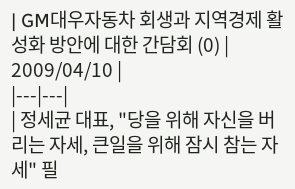| GM대우자동차 회생과 지역경제 활성화 방안에 대한 간담회 (0) | 2009/04/10 |
|---|---|
| 정세균 대표, "당을 위해 자신을 버리는 자세, 큰일을 위해 잠시 참는 자세" 필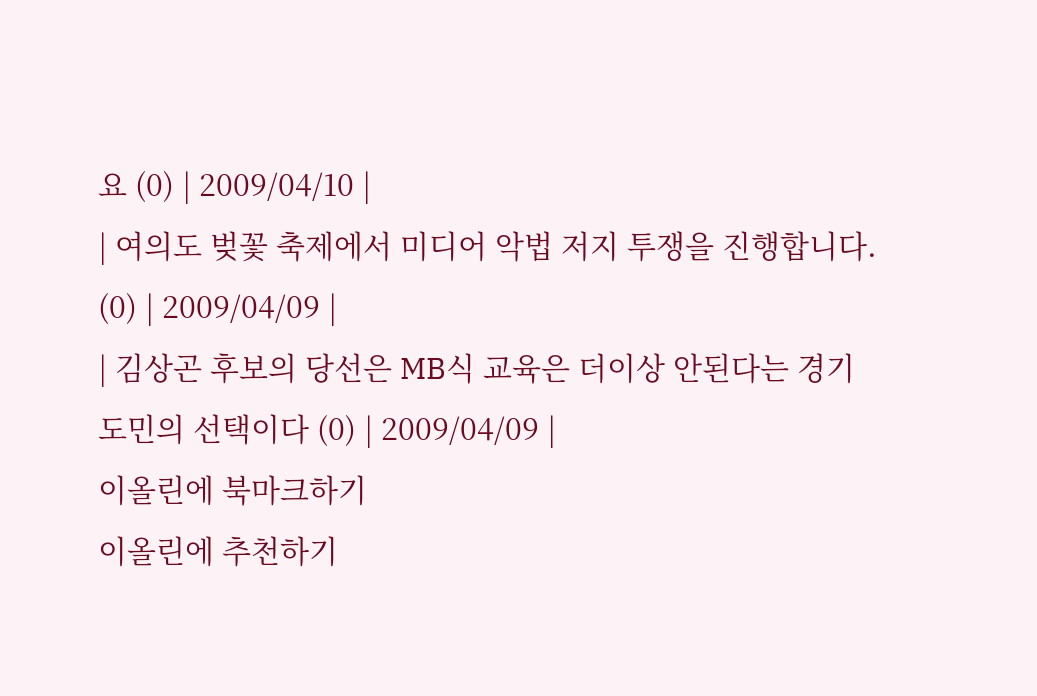요 (0) | 2009/04/10 |
| 여의도 벚꽃 축제에서 미디어 악법 저지 투쟁을 진행합니다. (0) | 2009/04/09 |
| 김상곤 후보의 당선은 MB식 교육은 더이상 안된다는 경기도민의 선택이다 (0) | 2009/04/09 |
이올린에 북마크하기
이올린에 추천하기